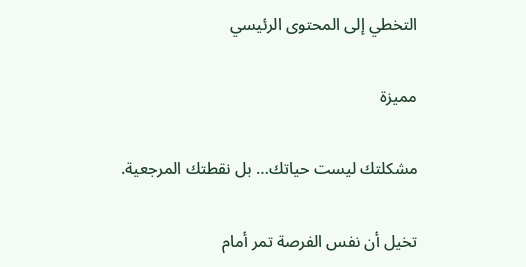التخطي إلى المحتوى الرئيسي

مميزة

مشكلتك ليست حياتك… بل نقطتك المرجعية.

تخيل أن نفس الفرصة تمر أمام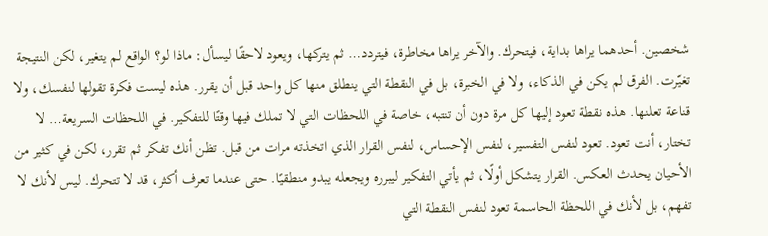شخصين. أحدهما يراها بداية، فيتحرك. والآخر يراها مخاطرة، فيتردد… ثم يتركها، ويعود لاحقًا ليسأل: ماذا لو؟ الواقع لم يتغير، لكن النتيجة تغيّرت. الفرق لم يكن في الذكاء، ولا في الخبرة، بل في النقطة التي ينطلق منها كل واحد قبل أن يقرر. هذه ليست فكرة تقولها لنفسك، ولا قناعة تعلنها. هذه نقطة تعود إليها كل مرة دون أن تنتبه، خاصة في اللحظات التي لا تملك فيها وقتًا للتفكير. في اللحظات السريعة… لا تختار، أنت تعود. تعود لنفس التفسير، لنفس الإحساس، لنفس القرار الذي اتخذته مرات من قبل. تظن أنك تفكر ثم تقرر، لكن في كثير من الأحيان يحدث العكس. القرار يتشكل أولًا، ثم يأتي التفكير ليبرره ويجعله يبدو منطقيًا. حتى عندما تعرف أكثر، قد لا تتحرك. ليس لأنك لا تفهم، بل لأنك في اللحظة الحاسمة تعود لنفس النقطة التي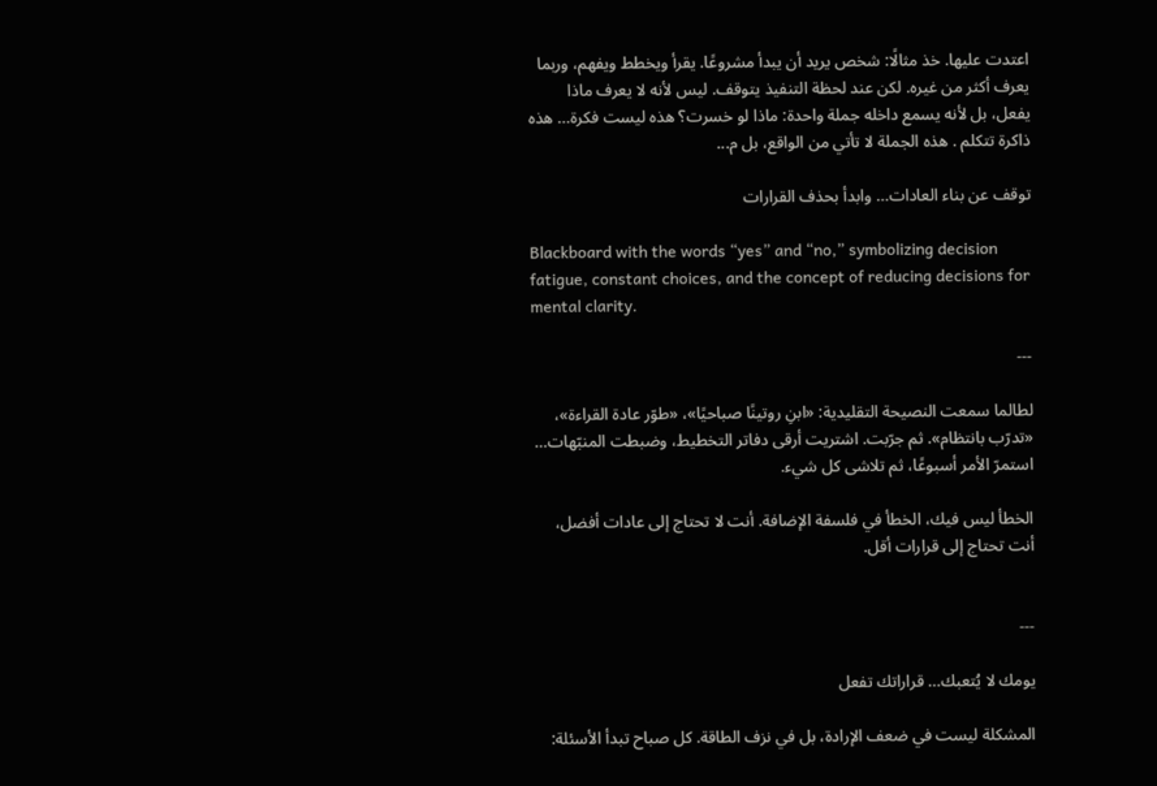اعتدت عليها. خذ مثالًا: شخص يريد أن يبدأ مشروعًا. يقرأ ويخطط ويفهم، وربما يعرف أكثر من غيره. لكن عند لحظة التنفيذ يتوقف. ليس لأنه لا يعرف ماذا يفعل، بل لأنه يسمع داخله جملة واحدة: ماذا لو خسرت؟ هذه ليست فكرة… هذه ذاكرة تتكلم . هذه الجملة لا تأتي من الواقع، بل م...

توقف عن بناء العادات… وابدأ بحذف القرارات

Blackboard with the words “yes” and “no,” symbolizing decision fatigue, constant choices, and the concept of reducing decisions for mental clarity.

---

لطالما سمعت النصيحة التقليدية: «ابنِ روتينًا صباحيًا»، «طوّر عادة القراءة»، «تدرّب بانتظام». ثم جرّبت. اشتريت أرقى دفاتر التخطيط، وضبطت المنبّهات… استمرّ الأمر أسبوعًا، ثم تلاشى كل شيء.

الخطأ ليس فيك، الخطأ في فلسفة الإضافة. أنت لا تحتاج إلى عادات أفضل، أنت تحتاج إلى قرارات أقل.


---

يومك لا يُتعبك… قراراتك تفعل

المشكلة ليست في ضعف الإرادة، بل في نزف الطاقة. كل صباح تبدأ الأسئلة: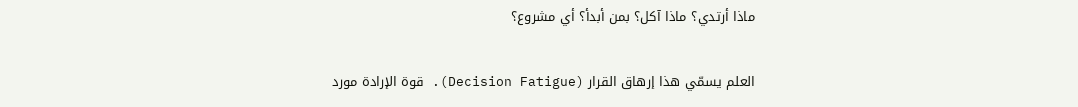ماذا أرتدي؟ ماذا آكل؟ بمن أبدأ؟ أي مشروع؟

العلم يسمّي هذا إرهاق القرار (Decision Fatigue). قوة الإرادة مورد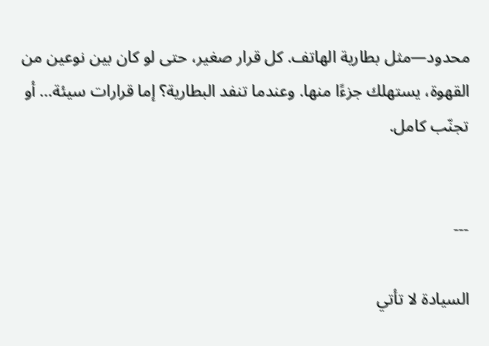محدود—مثل بطارية الهاتف. كل قرار صغير، حتى لو كان بين نوعين من القهوة، يستهلك جزءًا منها. وعندما تنفد البطارية؟ إما قرارات سيئة… أو تجنّب كامل.


---

السيادة لا تأتي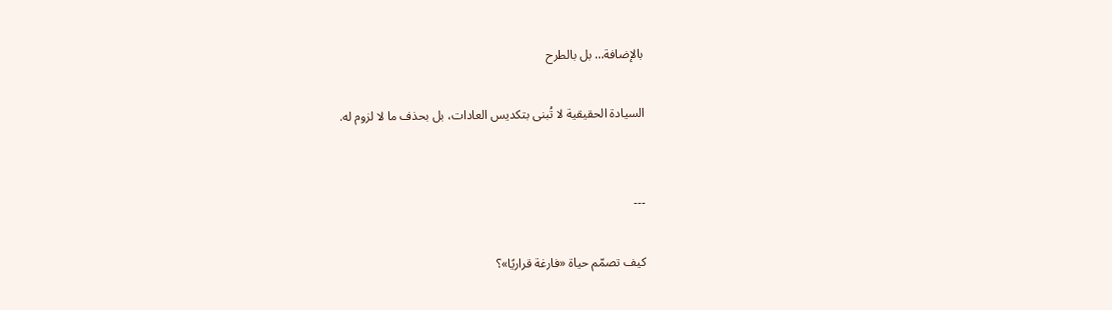بالإضافة… بل بالطرح

السيادة الحقيقية لا تُبنى بتكديس العادات، بل بحذف ما لا لزوم له.


---

كيف تصمّم حياة «فارغة قراريًا»؟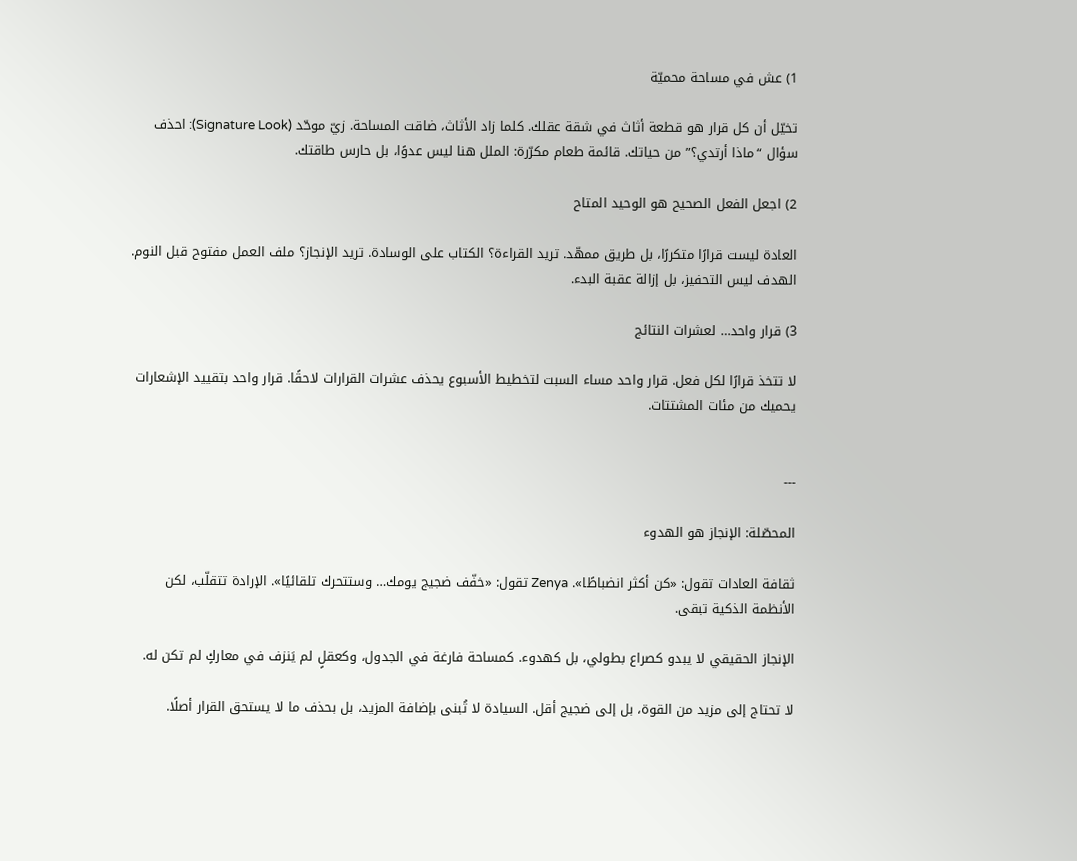1) عش في مساحة محميّة

تخيّل أن كل قرار هو قطعة أثاث في شقة عقلك. كلما زاد الأثاث، ضاقت المساحة. زيّ موحّد (Signature Look): احذف سؤال “ماذا أرتدي؟” من حياتك. قائمة طعام مكرّرة: الملل هنا ليس عدوًا، بل حارس طاقتك.

2) اجعل الفعل الصحيح هو الوحيد المتاح

العادة ليست قرارًا متكررًا، بل طريق ممهّد. تريد القراءة؟ الكتاب على الوسادة. تريد الإنجاز؟ ملف العمل مفتوح قبل النوم. الهدف ليس التحفيز، بل إزالة عقبة البدء.

3) قرار واحد… لعشرات النتائج

لا تتخذ قرارًا لكل فعل. قرار واحد مساء السبت لتخطيط الأسبوع يحذف عشرات القرارات لاحقًا. قرار واحد بتقييد الإشعارات يحميك من مئات المشتتات.


---

المحصّلة: الإنجاز هو الهدوء

ثقافة العادات تقول: «كن أكثر انضباطًا». Zenya تقول: «خفّف ضجيج يومك… وستتحرك تلقائيًا». الإرادة تتقلّب، لكن الأنظمة الذكية تبقى.

الإنجاز الحقيقي لا يبدو كصراع بطولي، بل كهدوء. كمساحة فارغة في الجدول، وكعقلٍ لم يَنزف في معاركٍ لم تكن له.

لا تحتاج إلى مزيد من القوة، بل إلى ضجيج أقل. السيادة لا تُبنى بإضافة المزيد، بل بحذف ما لا يستحق القرار أصلًا.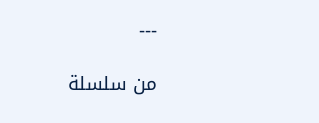---

من سلسلة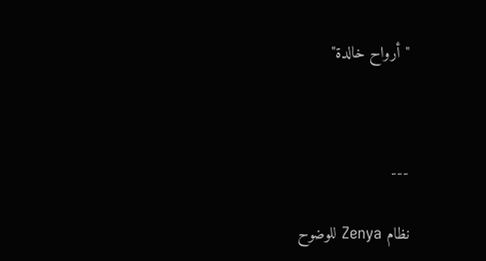"أرواح خالدة"



---

نظام Zenya للوضوح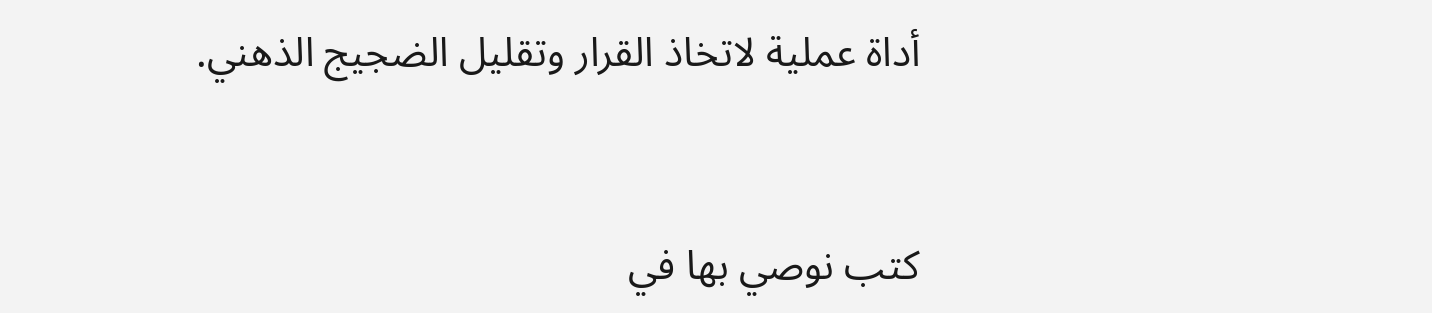أداة عملية لاتخاذ القرار وتقليل الضجيج الذهني.


كتب نوصي بها في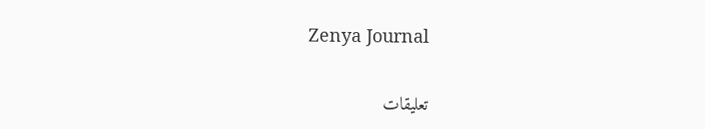Zenya Journal

تعليقات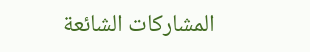المشاركات الشائعة